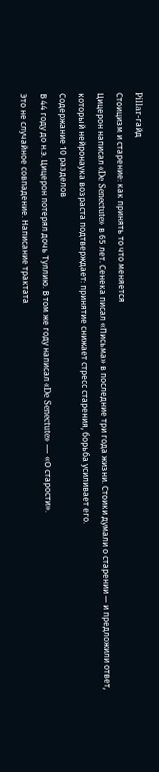Pillar-гайд
Стоицизм и старение: как принять то что меняется
Цицерон написал «De Senectute» в 65 лет. Сенека писал «Письма» в последние три года жизни. Стоики думали о старении — и предложили ответ, который нейронаука возраста подтверждает: принятие снижает стресс старения, борьба усиливает его.
Содержание 10 разделов
В 44 году до н.э. Цицерон потерял дочь Туллию. В том же году написал «De Senectute» — «О старости».
Это не случайное совпадение. Написание трактата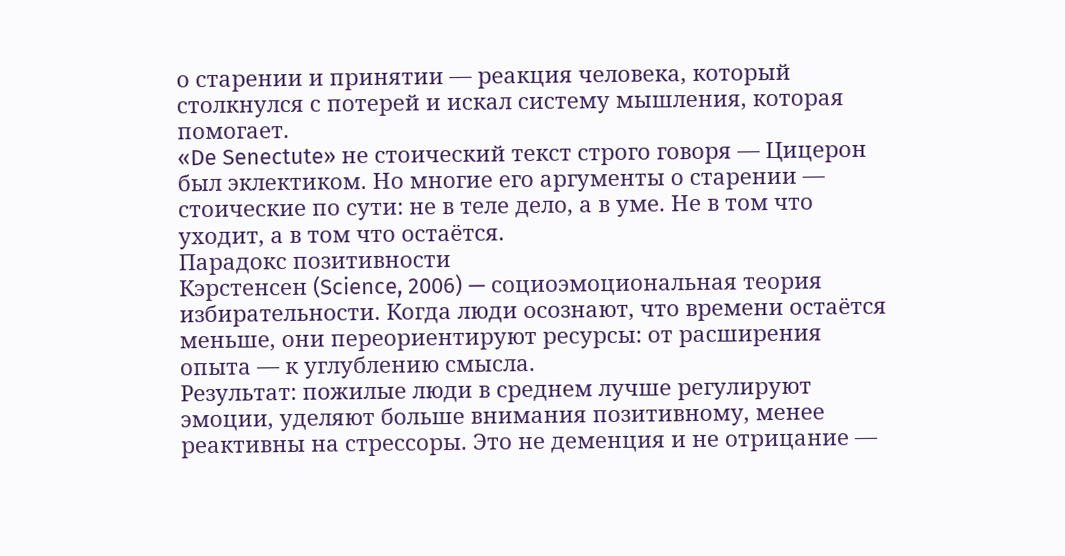о старении и принятии — реакция человека, который столкнулся с потерей и искал систему мышления, которая помогает.
«De Senectute» не стоический текст строго говоря — Цицерон был эклектиком. Но многие его аргументы о старении — стоические по сути: не в теле дело, а в уме. Не в том что уходит, а в том что остаётся.
Парадокс позитивности
Кэрстенсен (Science, 2006) — социоэмоциональная теория избирательности. Когда люди осознают, что времени остаётся меньше, они переориентируют ресурсы: от расширения опыта — к углублению смысла.
Результат: пожилые люди в среднем лучше регулируют эмоции, уделяют больше внимания позитивному, менее реактивны на стрессоры. Это не деменция и не отрицание —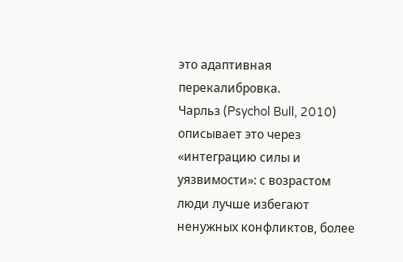это адаптивная перекалибровка.
Чарльз (Psychol Bull, 2010) описывает это через «интеграцию силы и уязвимости»: с возрастом люди лучше избегают ненужных конфликтов, более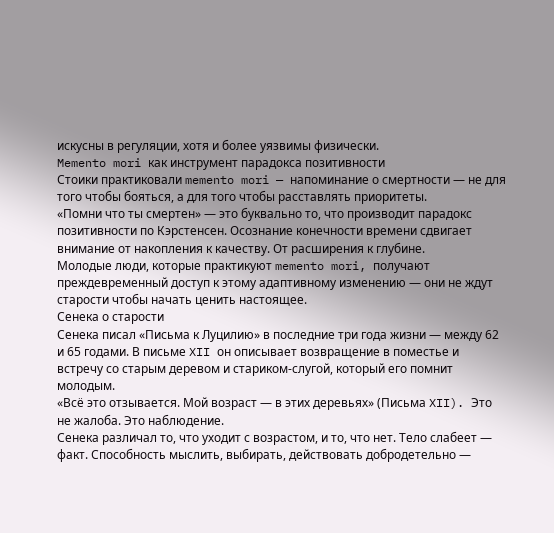искусны в регуляции, хотя и более уязвимы физически.
Memento mori как инструмент парадокса позитивности
Стоики практиковали memento mori — напоминание о смертности — не для того чтобы бояться, а для того чтобы расставлять приоритеты.
«Помни что ты смертен» — это буквально то, что производит парадокс позитивности по Кэрстенсен. Осознание конечности времени сдвигает внимание от накопления к качеству. От расширения к глубине.
Молодые люди, которые практикуют memento mori, получают преждевременный доступ к этому адаптивному изменению — они не ждут старости чтобы начать ценить настоящее.
Сенека о старости
Сенека писал «Письма к Луцилию» в последние три года жизни — между 62 и 65 годами. В письме XII он описывает возвращение в поместье и встречу со старым деревом и стариком-слугой, который его помнит молодым.
«Всё это отзывается. Мой возраст — в этих деревьях» (Письма XII). Это не жалоба. Это наблюдение.
Сенека различал то, что уходит с возрастом, и то, что нет. Тело слабеет — факт. Способность мыслить, выбирать, действовать добродетельно —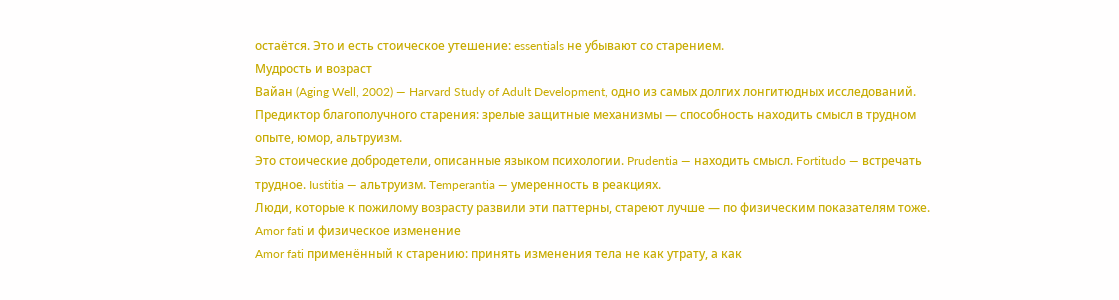остаётся. Это и есть стоическое утешение: essentials не убывают со старением.
Мудрость и возраст
Вайан (Aging Well, 2002) — Harvard Study of Adult Development, одно из самых долгих лонгитюдных исследований. Предиктор благополучного старения: зрелые защитные механизмы — способность находить смысл в трудном опыте, юмор, альтруизм.
Это стоические добродетели, описанные языком психологии. Prudentia — находить смысл. Fortitudo — встречать трудное. Iustitia — альтруизм. Temperantia — умеренность в реакциях.
Люди, которые к пожилому возрасту развили эти паттерны, стареют лучше — по физическим показателям тоже.
Amor fati и физическое изменение
Amor fati применённый к старению: принять изменения тела не как утрату, а как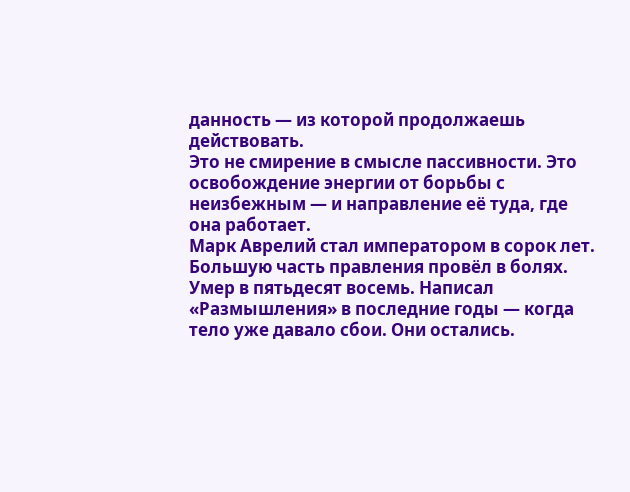данность — из которой продолжаешь действовать.
Это не смирение в смысле пассивности. Это освобождение энергии от борьбы с неизбежным — и направление её туда, где она работает.
Марк Аврелий стал императором в сорок лет. Большую часть правления провёл в болях. Умер в пятьдесят восемь. Написал «Размышления» в последние годы — когда тело уже давало сбои. Они остались.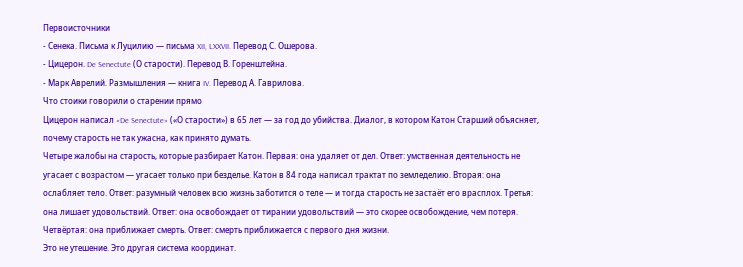Первоисточники
- Сенека. Письма к Луцилию — письма XII, LXXVII. Перевод С. Ошерова.
- Цицерон. De Senectute (О старости). Перевод В. Горенштейна.
- Марк Аврелий. Размышления — книга IV. Перевод А. Гаврилова.
Что стоики говорили о старении прямо
Цицерон написал «De Senectute» («О старости») в 65 лет — за год до убийства. Диалог, в котором Катон Старший объясняет, почему старость не так ужасна, как принято думать.
Четыре жалобы на старость, которые разбирает Катон. Первая: она удаляет от дел. Ответ: умственная деятельность не угасает с возрастом — угасает только при безделье. Катон в 84 года написал трактат по земледелию. Вторая: она ослабляет тело. Ответ: разумный человек всю жизнь заботится о теле — и тогда старость не застаёт его врасплох. Третья: она лишает удовольствий. Ответ: она освобождает от тирании удовольствий — это скорее освобождение, чем потеря. Четвёртая: она приближает смерть. Ответ: смерть приближается с первого дня жизни.
Это не утешение. Это другая система координат.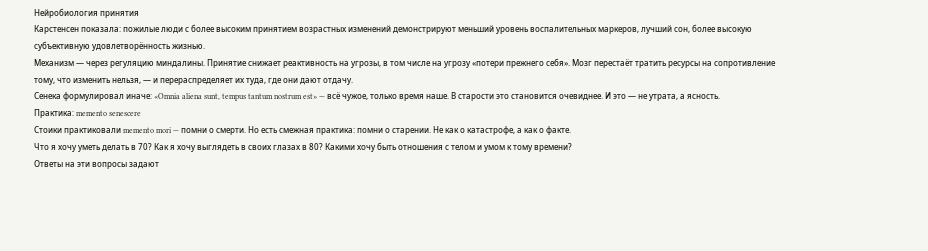Нейробиология принятия
Карстенсен показала: пожилые люди с более высоким принятием возрастных изменений демонстрируют меньший уровень воспалительных маркеров, лучший сон, более высокую субъективную удовлетворённость жизнью.
Механизм — через регуляцию миндалины. Принятие снижает реактивность на угрозы, в том числе на угрозу «потери прежнего себя». Мозг перестаёт тратить ресурсы на сопротивление тому, что изменить нельзя, — и перераспределяет их туда, где они дают отдачу.
Сенека формулировал иначе: «Omnia aliena sunt, tempus tantum nostrum est» — всё чужое, только время наше. В старости это становится очевиднее. И это — не утрата, а ясность.
Практика: memento senescere
Стоики практиковали memento mori — помни о смерти. Но есть смежная практика: помни о старении. Не как о катастрофе, а как о факте.
Что я хочу уметь делать в 70? Как я хочу выглядеть в своих глазах в 80? Какими хочу быть отношения с телом и умом к тому времени?
Ответы на эти вопросы задают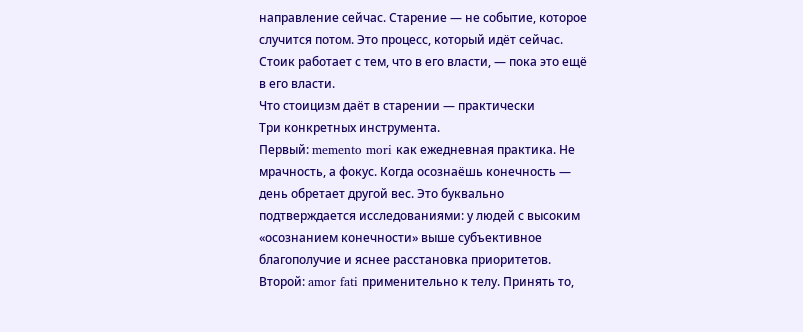направление сейчас. Старение — не событие, которое случится потом. Это процесс, который идёт сейчас. Стоик работает с тем, что в его власти, — пока это ещё в его власти.
Что стоицизм даёт в старении — практически
Три конкретных инструмента.
Первый: memento mori как ежедневная практика. Не мрачность, а фокус. Когда осознаёшь конечность — день обретает другой вес. Это буквально подтверждается исследованиями: у людей с высоким «осознанием конечности» выше субъективное благополучие и яснее расстановка приоритетов.
Второй: amor fati применительно к телу. Принять то,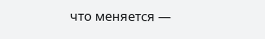что меняется —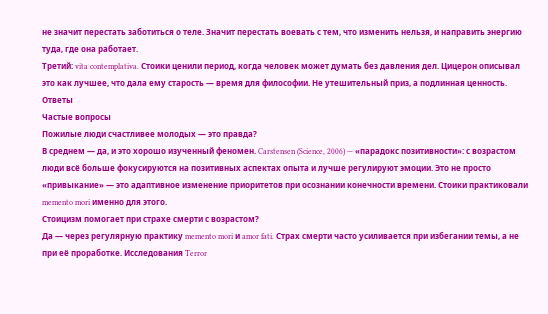не значит перестать заботиться о теле. Значит перестать воевать с тем, что изменить нельзя, и направить энергию туда, где она работает.
Третий: vita contemplativa. Стоики ценили период, когда человек может думать без давления дел. Цицерон описывал это как лучшее, что дала ему старость — время для философии. Не утешительный приз, а подлинная ценность.
Ответы
Частые вопросы
Пожилые люди счастливее молодых — это правда?
В среднем — да, и это хорошо изученный феномен. Carstensen (Science, 2006) — «парадокс позитивности»: с возрастом люди всё больше фокусируются на позитивных аспектах опыта и лучше регулируют эмоции. Это не просто «привыкание» — это адаптивное изменение приоритетов при осознании конечности времени. Стоики практиковали memento mori именно для этого.
Стоицизм помогает при страхе смерти с возрастом?
Да — через регулярную практику memento mori и amor fati. Страх смерти часто усиливается при избегании темы, а не при её проработке. Исследования Terror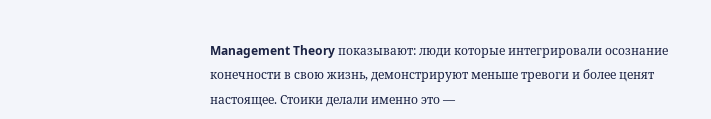Management Theory показывают: люди которые интегрировали осознание конечности в свою жизнь, демонстрируют меньше тревоги и более ценят настоящее. Стоики делали именно это —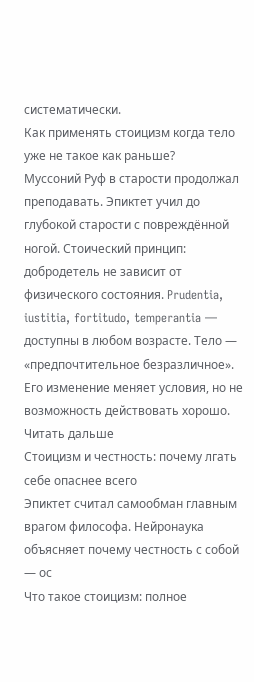систематически.
Как применять стоицизм когда тело уже не такое как раньше?
Муссоний Руф в старости продолжал преподавать. Эпиктет учил до глубокой старости с повреждённой ногой. Стоический принцип: добродетель не зависит от физического состояния. Prudentia, iustitia, fortitudo, temperantia — доступны в любом возрасте. Тело — «предпочтительное безразличное». Его изменение меняет условия, но не возможность действовать хорошо.
Читать дальше
Стоицизм и честность: почему лгать себе опаснее всего
Эпиктет считал самообман главным врагом философа. Нейронаука объясняет почему честность с собой — ос
Что такое стоицизм: полное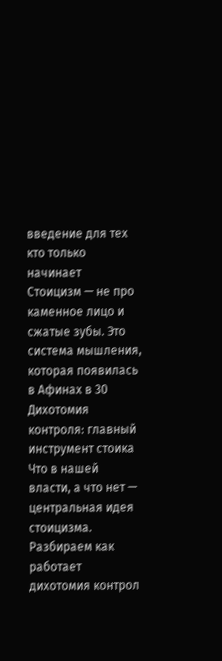введение для тех кто только начинает
Стоицизм — не про каменное лицо и сжатые зубы. Это система мышления, которая появилась в Афинах в 30
Дихотомия контроля: главный инструмент стоика
Что в нашей власти, а что нет — центральная идея стоицизма. Разбираем как работает дихотомия контрол